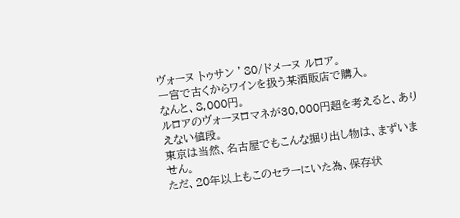ヴォーヌ トゥサン ’80/ドメーヌ ルロア。
一宮で古くからワインを扱う某酒販店で購入。
なんと、8,000円。
ルロアのヴォーヌロマネが30,000円超を考えると、ありえない値段。
東京は当然、名古屋でもこんな掘り出し物は、まずいません。
ただ、20年以上もこのセラーにいた為、保存状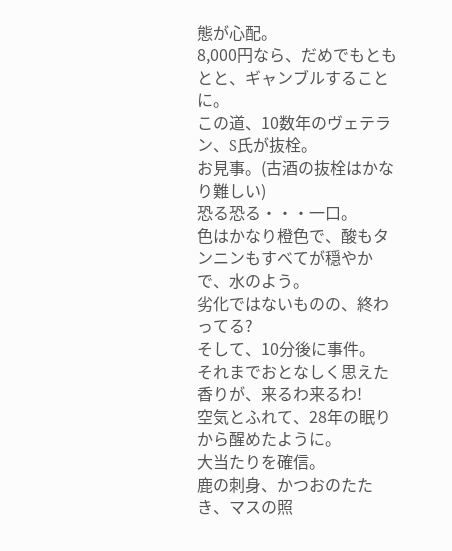態が心配。
8,000円なら、だめでもともとと、ギャンブルすることに。
この道、10数年のヴェテラン、S氏が抜栓。
お見事。(古酒の抜栓はかなり難しい)
恐る恐る・・・一口。
色はかなり橙色で、酸もタンニンもすべてが穏やかで、水のよう。
劣化ではないものの、終わってる?
そして、10分後に事件。
それまでおとなしく思えた香りが、来るわ来るわ!
空気とふれて、28年の眠りから醒めたように。
大当たりを確信。
鹿の刺身、かつおのたたき、マスの照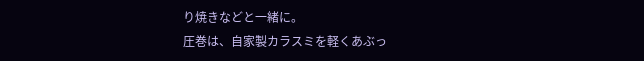り焼きなどと一緒に。
圧巻は、自家製カラスミを軽くあぶっ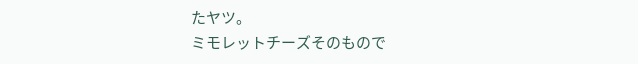たヤツ。
ミモレットチーズそのもので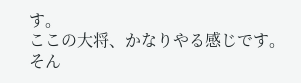す。
ここの大将、かなりやる感じです。
そん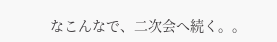なこんなで、二次会へ続く。。